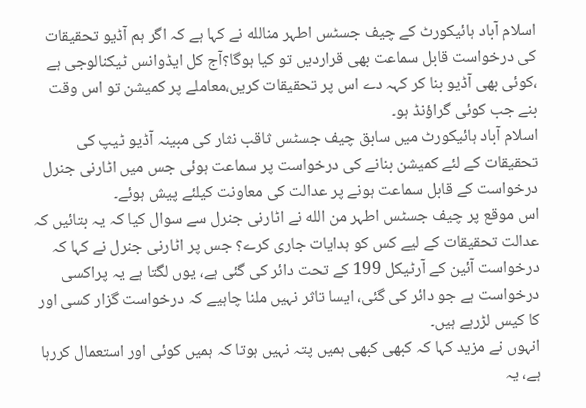اسلام آباد ہائیکورٹ کے چیف جسٹس اطہر منالله نے کہا ہے کہ اگر ہم آڈیو تحقیقات کی درخواست قابل سماعت بھی قراردیں تو کیا ہوگا؟آج کل ایڈوانس ٹیکنالوجی ہے ،کوئی بھی آڈیو بنا کر کہہ دے اس پر تحقیقات کریں،معاملے پر کمیشن تو اس وقت بنے جب کوئی گراؤنڈ ہو۔
اسلام آباد ہائیکورٹ میں سابق چیف جسٹس ثاقب نثار کی مبینہ آڈیو ٹیپ کی تحقیقات کے لئے کمیشن بنانے کی درخواست پر سماعت ہوئی جس میں اٹارنی جنرل درخواست کے قابل سماعت ہونے پر عدالت کی معاونت کیلئے پیش ہوئے۔
اس موقع پر چیف جسٹس اطہر من الله نے اٹارنی جنرل سے سوال کیا کہ یہ بتائیں کہ عدالت تحقیقات کے لیے کس کو ہدایات جاری کرے؟ جس پر اٹارنی جنرل نے کہا کہ درخواست آئین کے آرٹیکل 199 کے تحت دائر کی گئی ہے، یوں لگتا ہے یہ پراکسی درخواست ہے جو دائر کی گئی، ایسا تاثر نہیں ملنا چاہیے کہ درخواست گزار کسی اور کا کیس لڑرہے ہیں۔
انہوں نے مزید کہا کہ کبھی کبھی ہمیں پتہ نہیں ہوتا کہ ہمیں کوئی اور استعمال کررہا ہے، یہ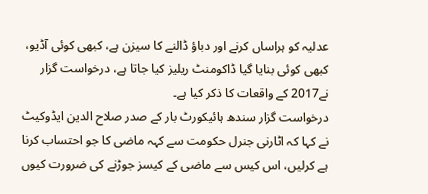عدلیہ کو ہراساں کرنے اور دباؤ ڈالنے کا سیزن ہے، کبھی کوئی آڈیو، کبھی کوئی بنایا گیا ڈاکومنٹ ریلیز کیا جاتا ہے، درخواست گزار نے2017 کے واقعات کا ذکر کیا ہے۔
درخواست گزار سندھ ہائیکورٹ بار کے صدر صلاح الدین ایڈوکیٹ نے کہا کہ اٹارنی جنرل حکومت سے کہہ ماضی کا جو احتساب کرنا ہے کرلیں، اس کیس سے ماضی کے کیسز جوڑنے کی ضرورت کیوں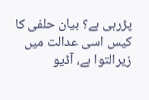پڑرہی ہے؟ بیان حلفی کا کیس اسی عدالت میں زیرالتوا ہے، آڈیو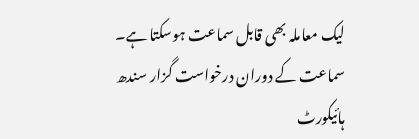لیک معاملہ بھی قابل سماعت ہوسکتا ہے۔
سماعت کے دوران درخواست گزار سندھ ہائیکورٹ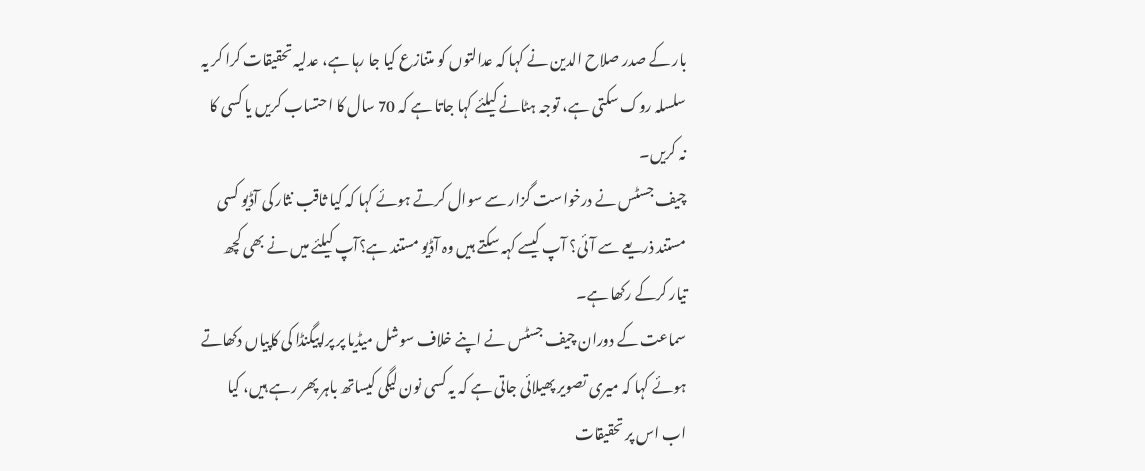بار کے صدر صلاح الدین نے کہا کہ عدالتوں کو متنازع کیا جا رہا ہے، عدلیہ تحقیقات کرا کر یہ سلسلہ روک سکتی ہے، توجہ ہٹانے کیلئے کہا جاتا ہے کہ 70 سال کا احتساب کریں یا کسی کا نہ کریں۔
چیف جسٹس نے درخواست گزار سے سوال کرتے ہوئے کہا کہ کیا ثاقب نثار کی آڈیو کسی مستند ذریعے سے آئی؟ آپ کیسے کہہ سکتے ہیں وہ آڈیو مستند ہے؟آپ کیلئے میں نے بھی کچھ تیار کرکے رکھا ہے۔
سماعت کے دوران چیف جسٹس نے اپنے خلاف سوشل میڈیا پر پراپیگنڈا کی کاپیاں دکھاتے ہوئے کہا کہ میری تصویر پھیلائی جاتی ہے کہ یہ کسی نون لیگی کیساتھ باہر پھر رہے ہیں، کیا اب اس پر تحقیقات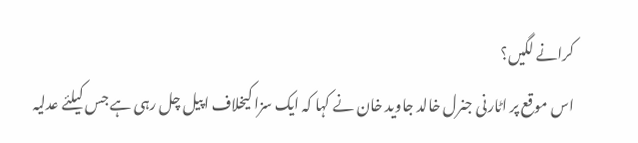کرانے لگیں؟
اس موقع پر اٹارنی جنرل خالد جاوید خان نے کہا کہ ایک سزا کیخلاف اپیل چل رہی ہے جس کیلئے عدلیہ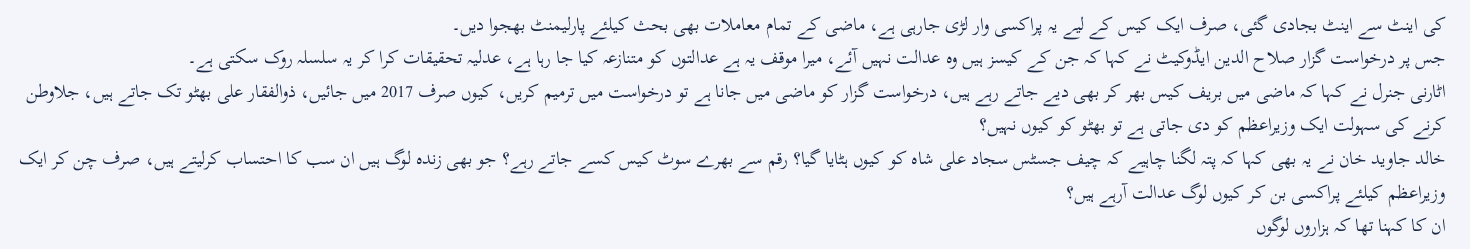کی اینٹ سے اینٹ بجادی گئی، صرف ایک کیس کے لیے یہ پراکسی وار لڑی جارہی ہے، ماضی کے تمام معاملات بھی بحث کیلئے پارلیمنٹ بھجوا دیں۔
جس پر درخواست گزار صلاح الدین ایڈوکیٹ نے کہا کہ جن کے کیسز ہیں وہ عدالت نہیں آئے، میرا موقف یہ ہے عدالتوں کو متنازعہ کیا جا رہا ہے، عدلیہ تحقیقات کرا کر یہ سلسلہ روک سکتی ہے۔
اٹارنی جنرل نے کہا کہ ماضی میں بریف کیس بھر کر بھی دیے جاتے رہے ہیں، درخواست گزار کو ماضی میں جانا ہے تو درخواست میں ترمیم کریں، کیوں صرف 2017 میں جائیں، ذوالفقار علی بھٹو تک جاتے ہیں، جلاوطن کرنے کی سہولت ایک وزیراعظم کو دی جاتی ہے تو بھٹو کو کیوں نہیں؟
خالد جاوید خان نے یہ بھی کہا کہ پتہ لگنا چاہیے کہ چیف جسٹس سجاد علی شاہ کو کیوں ہٹایا گیا؟ رقم سے بھرے سوٹ کیس کسے جاتے رہے؟ جو بھی زندہ لوگ ہیں ان سب کا احتساب کرلیتے ہیں، صرف چن کر ایک وزیراعظم کیلئے پراکسی بن کر کیوں لوگ عدالت آرہے ہیں؟
ان کا کہنا تھا کہ ہزاروں لوگوں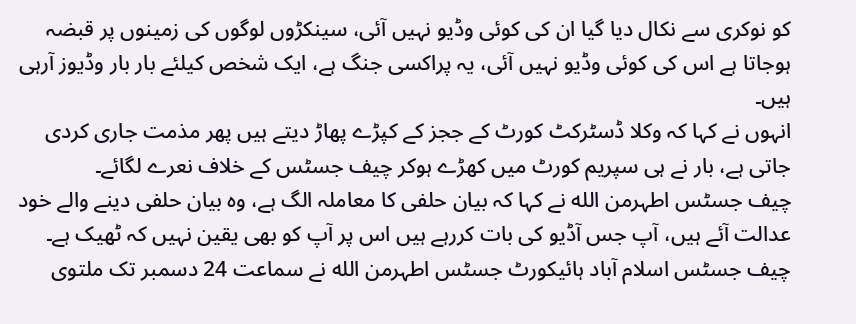کو نوکری سے نکال دیا گیا ان کی کوئی وڈیو نہیں آئی، سینکڑوں لوگوں کی زمینوں پر قبضہ ہوجاتا ہے اس کی کوئی وڈیو نہیں آئی، یہ پراکسی جنگ ہے، ایک شخص کیلئے بار بار وڈیوز آرہی ہیں۔
انہوں نے کہا کہ وکلا ڈسٹرکٹ کورٹ کے ججز کے کپڑے پھاڑ دیتے ہیں پھر مذمت جاری کردی جاتی ہے، بار نے ہی سپریم کورٹ میں کھڑے ہوکر چیف جسٹس کے خلاف نعرے لگائے۔
چیف جسٹس اطہرمن الله نے کہا کہ بیان حلفی کا معاملہ الگ ہے، وہ بیان حلفی دینے والے خود عدالت آئے ہیں، آپ جس آڈیو کی بات کررہے ہیں اس پر آپ کو بھی یقین نہیں کہ ٹھیک ہے۔
چیف جسٹس اسلام آباد ہائیکورٹ جسٹس اطہرمن الله نے سماعت 24 دسمبر تک ملتوی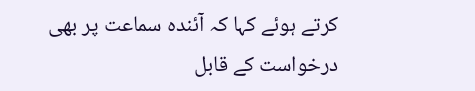کرتے ہوئے کہا کہ آئندہ سماعت پر بھی درخواست کے قابل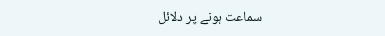سماعت ہونے پر دلائل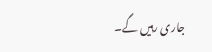جاری رہیں گے۔